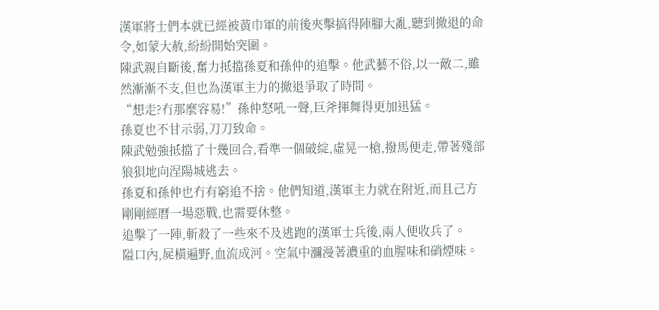漢軍將士們本就已經被黃巾軍的前後夾擊搞得陣腳大亂,聽到撤退的命令,如蒙大赦,紛紛開始突圍。
陳武親自斷後,奮力抵擋孫夏和孫仲的追擊。他武藝不俗,以一敵二,雖然漸漸不支,但也為漢軍主力的撤退爭取了時間。
“想走?冇那麼容易!”孫仲怒吼一聲,巨斧揮舞得更加迅猛。
孫夏也不甘示弱,刀刀致命。
陳武勉強抵擋了十幾回合,看準一個破綻,虛晃一槍,撥馬便走,帶著殘部狼狽地向涅陽城逃去。
孫夏和孫仲也冇有窮追不捨。他們知道,漢軍主力就在附近,而且己方剛剛經曆一場惡戰,也需要休整。
追擊了一陣,斬殺了一些來不及逃跑的漢軍士兵後,兩人便收兵了。
隘口內,屍橫遍野,血流成河。空氣中瀰漫著濃重的血腥味和硝煙味。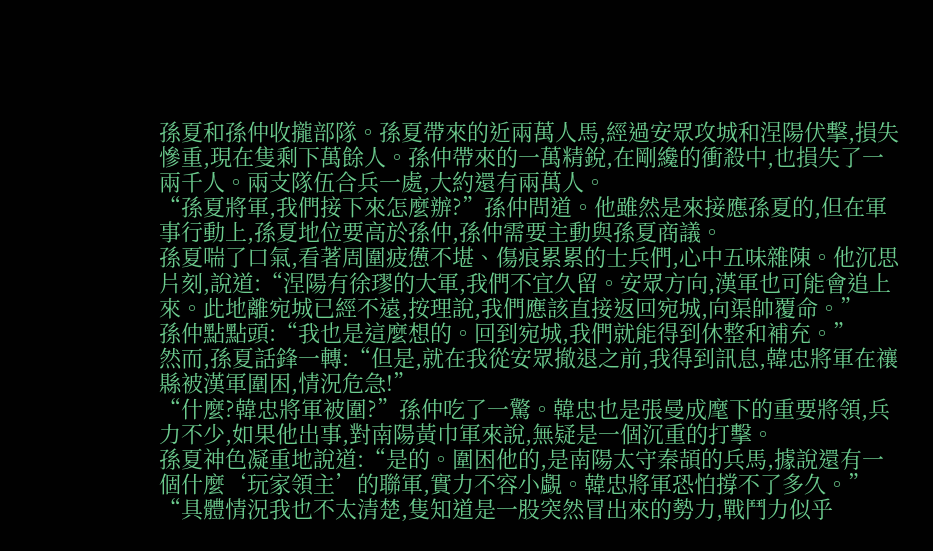孫夏和孫仲收攏部隊。孫夏帶來的近兩萬人馬,經過安眾攻城和涅陽伏擊,損失慘重,現在隻剩下萬餘人。孫仲帶來的一萬精銳,在剛纔的衝殺中,也損失了一兩千人。兩支隊伍合兵一處,大約還有兩萬人。
“孫夏將軍,我們接下來怎麼辦?”孫仲問道。他雖然是來接應孫夏的,但在軍事行動上,孫夏地位要高於孫仲,孫仲需要主動與孫夏商議。
孫夏喘了口氣,看著周圍疲憊不堪、傷痕累累的士兵們,心中五味雜陳。他沉思片刻,說道:“涅陽有徐璆的大軍,我們不宜久留。安眾方向,漢軍也可能會追上來。此地離宛城已經不遠,按理說,我們應該直接返回宛城,向渠帥覆命。”
孫仲點點頭:“我也是這麼想的。回到宛城,我們就能得到休整和補充。”
然而,孫夏話鋒一轉:“但是,就在我從安眾撤退之前,我得到訊息,韓忠將軍在禳縣被漢軍圍困,情況危急!”
“什麼?韓忠將軍被圍?”孫仲吃了一驚。韓忠也是張曼成麾下的重要將領,兵力不少,如果他出事,對南陽黃巾軍來說,無疑是一個沉重的打擊。
孫夏神色凝重地說道:“是的。圍困他的,是南陽太守秦頡的兵馬,據說還有一個什麼‘玩家領主’的聯軍,實力不容小覷。韓忠將軍恐怕撐不了多久。”
“具體情況我也不太清楚,隻知道是一股突然冒出來的勢力,戰鬥力似乎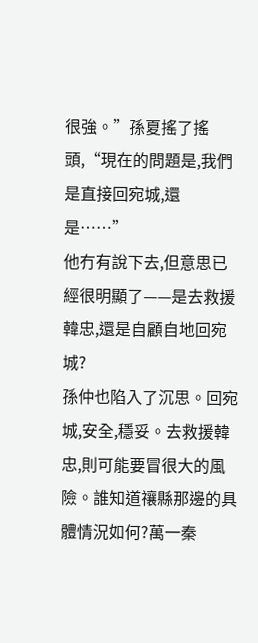很強。”孫夏搖了搖頭,“現在的問題是,我們是直接回宛城,還是……”
他冇有說下去,但意思已經很明顯了——是去救援韓忠,還是自顧自地回宛城?
孫仲也陷入了沉思。回宛城,安全,穩妥。去救援韓忠,則可能要冒很大的風險。誰知道禳縣那邊的具體情況如何?萬一秦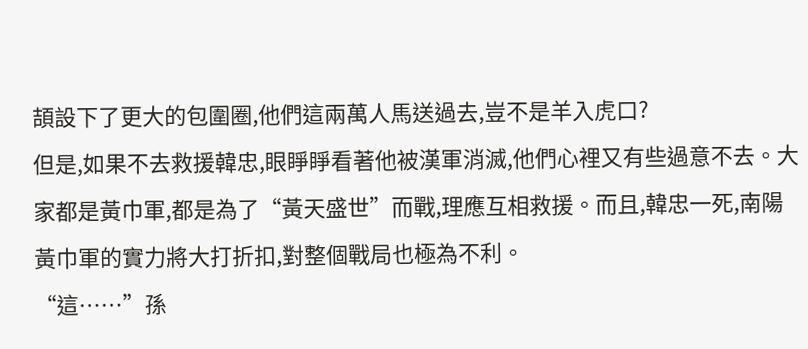頡設下了更大的包圍圈,他們這兩萬人馬送過去,豈不是羊入虎口?
但是,如果不去救援韓忠,眼睜睜看著他被漢軍消滅,他們心裡又有些過意不去。大家都是黃巾軍,都是為了“黃天盛世”而戰,理應互相救援。而且,韓忠一死,南陽黃巾軍的實力將大打折扣,對整個戰局也極為不利。
“這……”孫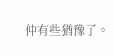仲有些猶豫了。